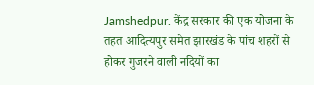Jamshedpur. केंद्र सरकार की एक योजना के तहत आदित्यपुर समेत झारखंड के पांच शहरों से होकर गुजरने वाली नदियों का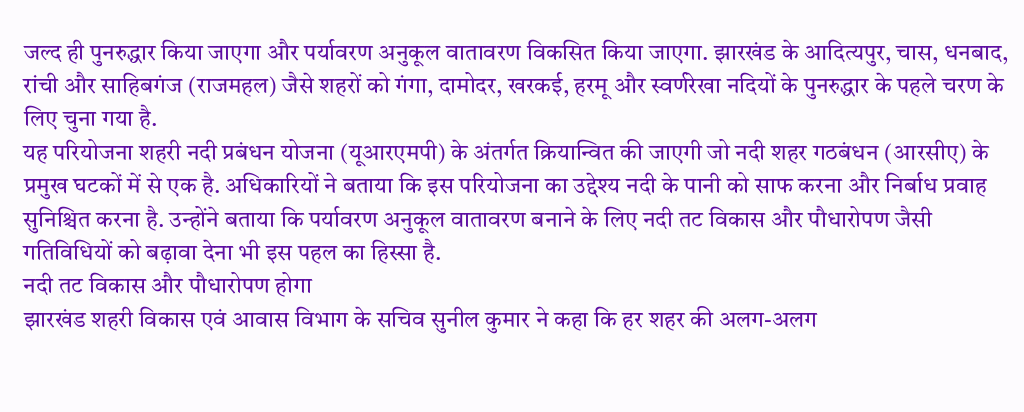जल्द ही पुनरुद्धार किया जाएगा और पर्यावरण अनुकूल वातावरण विकसित किया जाएगा. झारखंड के आदित्यपुर, चास, धनबाद, रांची और साहिबगंज (राजमहल) जैसे शहरों को गंगा, दामोदर, खरकई, हरमू और स्वर्णरेखा नदियों के पुनरुद्धार के पहले चरण के लिए चुना गया है.
यह परियोजना शहरी नदी प्रबंधन योजना (यूआरएमपी) के अंतर्गत क्रियान्वित की जाएगी जो नदी शहर गठबंधन (आरसीए) के प्रमुख घटकों में से एक है. अधिकारियों ने बताया कि इस परियोजना का उद्देश्य नदी के पानी को साफ करना और निर्बाध प्रवाह सुनिश्चित करना है. उन्होंने बताया कि पर्यावरण अनुकूल वातावरण बनाने के लिए नदी तट विकास और पौधारोपण जैसी गतिविधियों को बढ़ावा देना भी इस पहल का हिस्सा है.
नदी तट विकास और पौधारोपण होगा
झारखंड शहरी विकास एवं आवास विभाग के सचिव सुनील कुमार ने कहा कि हर शहर की अलग-अलग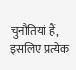चुनौतियां हैं, इसलिए प्रत्येक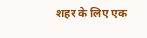शहर के लिए एक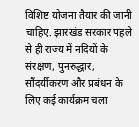विशिष्ट योजना तैयार की जानी चाहिए. झारखंड सरकार पहले से ही राज्य में नदियों के संरक्षण, पुनरुद्धार, सौंदर्यीकरण और प्रबंधन के लिए कई कार्यक्रम चला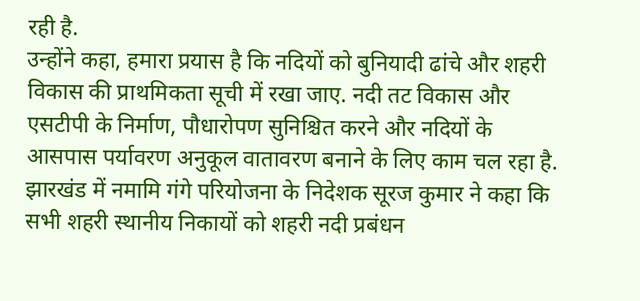रही है.
उन्होंने कहा, हमारा प्रयास है कि नदियों को बुनियादी ढांचे और शहरी विकास की प्राथमिकता सूची में रखा जाए. नदी तट विकास और एसटीपी के निर्माण, पौधारोपण सुनिश्चित करने और नदियों के आसपास पर्यावरण अनुकूल वातावरण बनाने के लिए काम चल रहा है. झारखंड में नमामि गंगे परियोजना के निदेशक सूरज कुमार ने कहा कि सभी शहरी स्थानीय निकायों को शहरी नदी प्रबंधन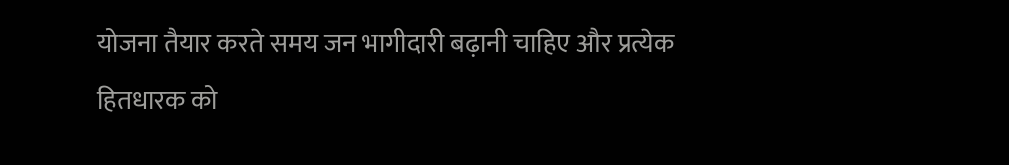योजना तैयार करते समय जन भागीदारी बढ़ानी चाहिए और प्रत्येक हितधारक को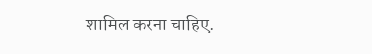शामिल करना चाहिए.